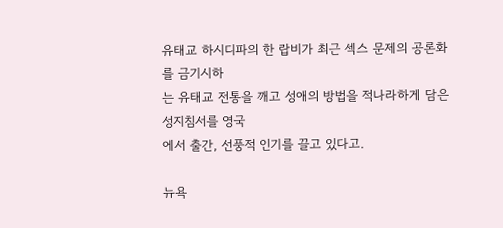유태교 하시디파의 한 랍비가 최근 섹스 문제의 공론화를 금기시하
는 유태교 전통을 깨고 성애의 방법을 적나라하게 담은 성지침서를 영국
에서 출간, 선풍적 인기를 끌고 있다고.

뉴욕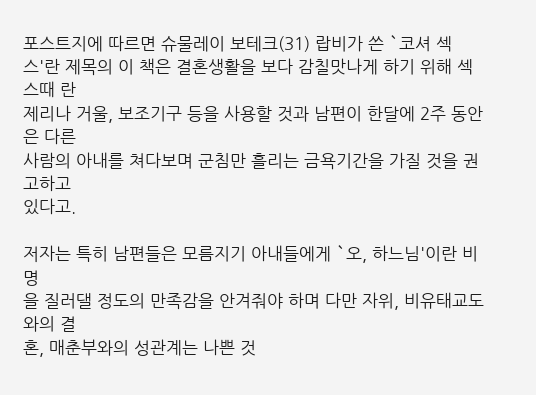포스트지에 따르면 슈물레이 보테크(31) 랍비가 쓴 `코셔 섹
스'란 제목의 이 책은 결혼생활을 보다 감칠맛나게 하기 위해 섹스때 란
제리나 거울, 보조기구 등을 사용할 것과 남편이 한달에 2주 동안은 다른
사람의 아내를 쳐다보며 군침만 흘리는 금욕기간을 가질 것을 권고하고
있다고.

저자는 특히 남편들은 모름지기 아내들에게 `오, 하느님'이란 비명
을 질러댈 정도의 만족감을 안겨줘야 하며 다만 자위, 비유태교도와의 결
혼, 매춘부와의 성관계는 나쁜 것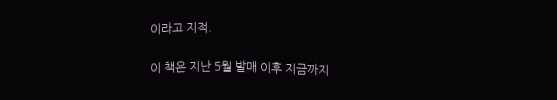이라고 지적.

이 책은 지난 5월 발매 이후 지금까지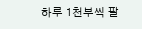하루 1천부씩 팔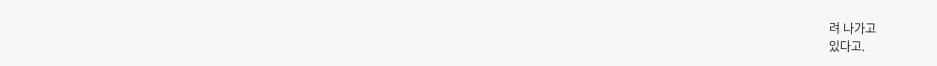려 나가고
있다고.